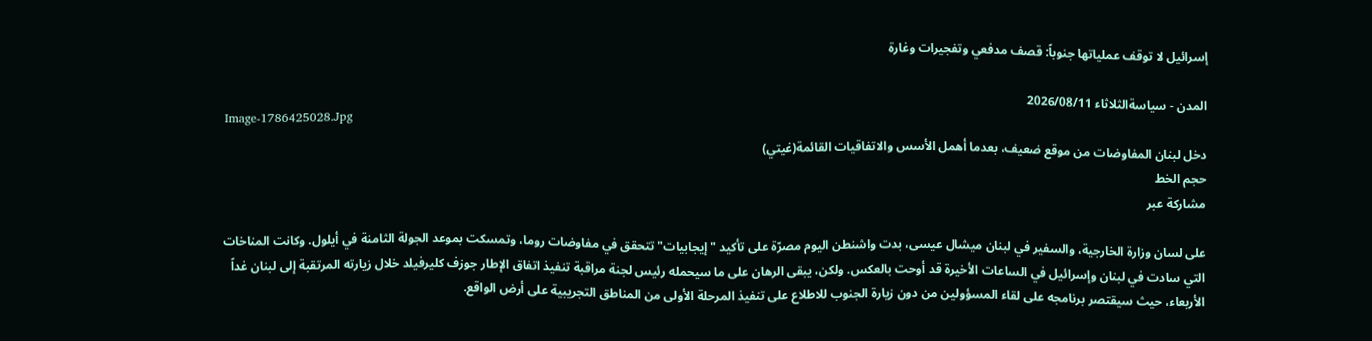إسرائيل لا توقف عملياتها جنوباً: قصف مدفعي وتفجيرات وغارة

المدن - سياسةالثلاثاء 2026/08/11
Image-1786425028.Jpg
دخل لبنان المفاوضات من موقع ضعيف، بعدما أهمل الأسس والاتفاقيات القائمة(غيتي)
حجم الخط
مشاركة عبر

على لسان وزارة الخارجية، والسفير في لبنان ميشال عيسى، بدت واشنطن اليوم مصرّة على تأكيد "إيجابيات" تتحقق في مفاوضات روما، وتمسكت بموعد الجولة الثامنة في أيلول. وكانت المناخات التي سادت في لبنان وإسرائيل في الساعات الأخيرة قد أوحت بالعكس. ولكن، يبقى الرهان على ما سيحمله رئيس لجنة مراقبة تنفيذ اتفاق الإطار جوزف كليرفيلد خلال زيارته المرتقبة إلى لبنان غداً الأربعاء، حيث سيقتصر برنامجه على لقاء المسؤولين من دون زيارة الجنوب للاطلاع على تنفيذ المرحلة الأولى من المناطق التجريبية على أرض الواقع.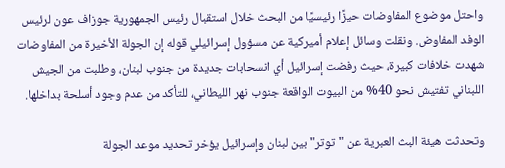واحتل موضوع المفاوضات حيزًا رئيسيًا من البحث خلال استقبال رئيس الجمهورية جوزاف عون لرئيس الوفد المفاوض. ونقلت وسائل إعلام أميركية عن مسؤول إسرائيلي قوله إن الجولة الأخيرة من المفاوضات شهدت خلافات كبيرة، حيث رفضت إسرائيل أي انسحابات جديدة من جنوب لبنان، وطلبت من الجيش اللبناني تفتيش نحو 40% من البيوت الواقعة جنوب نهر الليطاني، للتأكد من عدم وجود أسلحة بداخلها.

وتحدثت هيئة البث العبرية عن "توتر" بين لبنان وإسرائيل يؤخر تحديد موعد الجولة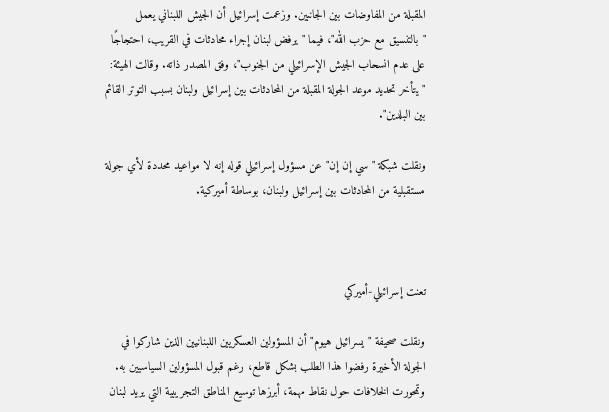المقبلة من المفاوضات بين الجانبين. وزعمت إسرائيل أن الجيش اللبناني يعمل "بالتنسيق مع حزب الله"، فيما "يرفض لبنان إجراء محادثات في القريب، احتجاجًا على عدم انسحاب الجيش الإسرائيلي من الجنوب"، وفق المصدر ذاته. وقالت الهيئة: "يتأخر تحديد موعد الجولة المقبلة من المحادثات بين إسرائيل ولبنان بسبب التوتر القائم بين البلدين".

ونقلت شبكة "سي إن إن" عن مسؤول إسرائيلي قوله إنه لا مواعيد محددة لأي جولة مستقبلية من المحادثات بين إسرائيل ولبنان، بوساطة أميركية.



تعنت إسرائيلي-أميركي

ونقلت صحيفة "يسرائيل هيوم" أن المسؤولين العسكريين اللبنانيين الذين شاركوا في الجولة الأخيرة رفضوا هذا الطلب بشكل قاطع، رغم قبول المسؤولين السياسيين به. وتمحورت الخلافات حول نقاط مهمة، أبرزها توسيع المناطق التجريبية التي يريد لبنان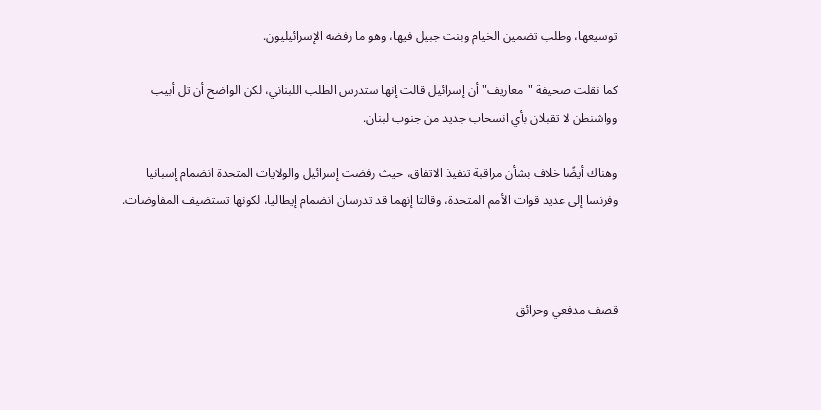توسيعها، وطلب تضمين الخيام وبنت جبيل فيها، وهو ما رفضه الإسرائيليون.

كما نقلت صحيفة "معاريف" أن إسرائيل قالت إنها ستدرس الطلب اللبناني، لكن الواضح أن تل أبيب وواشنطن لا تقبلان بأي انسحاب جديد من جنوب لبنان.

وهناك أيضًا خلاف بشأن مراقبة تنفيذ الاتفاق، حيث رفضت إسرائيل والولايات المتحدة انضمام إسبانيا وفرنسا إلى عديد قوات الأمم المتحدة، وقالتا إنهما قد تدرسان انضمام إيطاليا، لكونها تستضيف المفاوضات.



قصف مدفعي وحرائق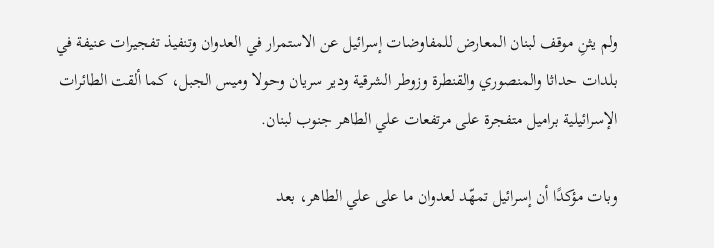ولم يثنِ موقف لبنان المعارض للمفاوضات إسرائيل عن الاستمرار في العدوان وتنفيذ تفجيرات عنيفة في بلدات حداثا والمنصوري والقنطرة وزوطر الشرقية ودير سريان وحولا وميس الجبل، كما ألقت الطائرات الإسرائيلية براميل متفجرة على مرتفعات علي الطاهر جنوب لبنان.

وبات مؤكدًا أن إسرائيل تمهّد لعدوان ما على علي الطاهر، بعد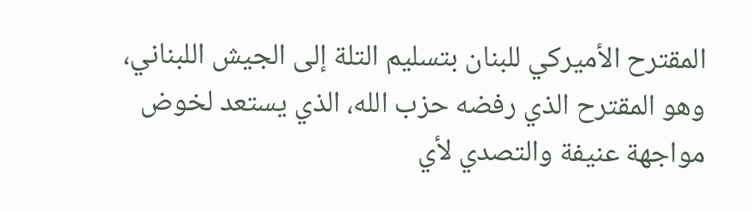المقترح الأميركي للبنان بتسليم التلة إلى الجيش اللبناني، وهو المقترح الذي رفضه حزب الله، الذي يستعد لخوض مواجهة عنيفة والتصدي لأي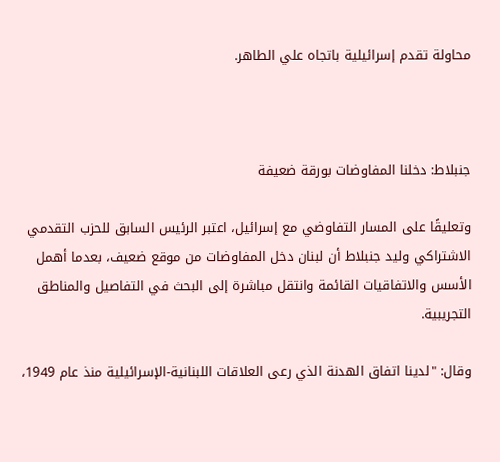محاولة تقدم إسرائيلية باتجاه علي الطاهر.



جنبلاط: دخلنا المفاوضات بورقة ضعيفة

وتعليقًا على المسار التفاوضي مع إسرائيل، اعتبر الرئيس السابق للحزب التقدمي الاشتراكي وليد جنبلاط أن لبنان دخل المفاوضات من موقع ضعيف، بعدما أهمل الأسس والاتفاقيات القائمة وانتقل مباشرة إلى البحث في التفاصيل والمناطق التجريبية.

وقال: "لدينا اتفاق الهدنة الذي رعى العلاقات اللبنانية-الإسرائيلية منذ عام 1949،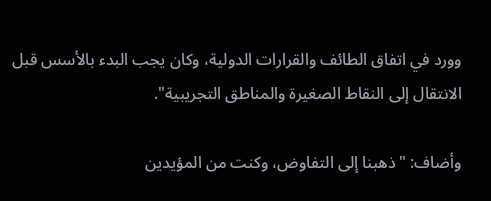وورد في اتفاق الطائف والقرارات الدولية، وكان يجب البدء بالأسس قبل الانتقال إلى النقاط الصغيرة والمناطق التجريبية".

وأضاف: "ذهبنا إلى التفاوض، وكنت من المؤيدين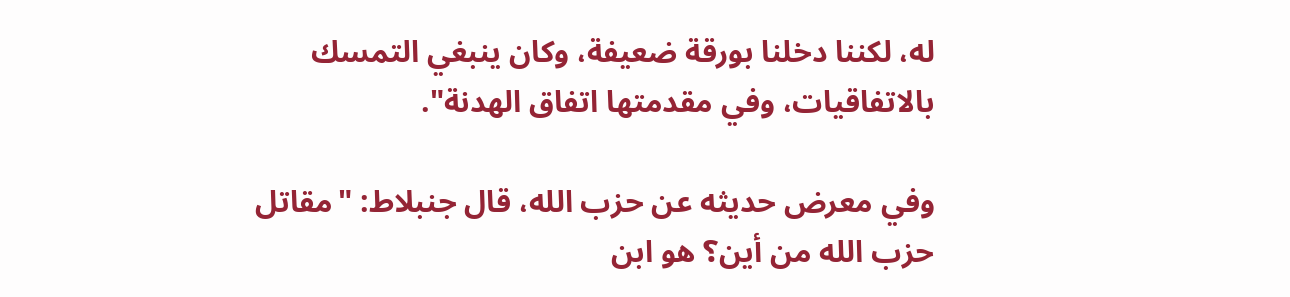له، لكننا دخلنا بورقة ضعيفة، وكان ينبغي التمسك بالاتفاقيات، وفي مقدمتها اتفاق الهدنة".

وفي معرض حديثه عن حزب الله، قال جنبلاط: "مقاتل حزب الله من أين؟ هو ابن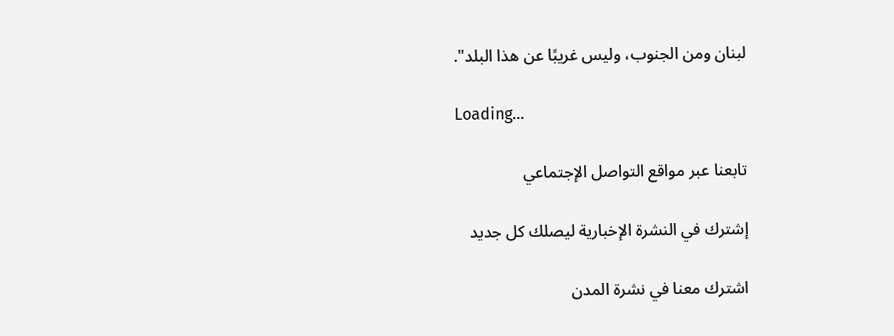لبنان ومن الجنوب، وليس غريبًا عن هذا البلد".

Loading...

تابعنا عبر مواقع التواصل الإجتماعي

إشترك في النشرة الإخبارية ليصلك كل جديد

اشترك معنا في نشرة المدن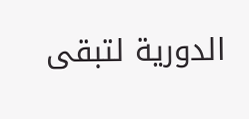الدورية لتبقى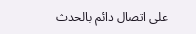على اتصال دائم بالحدث